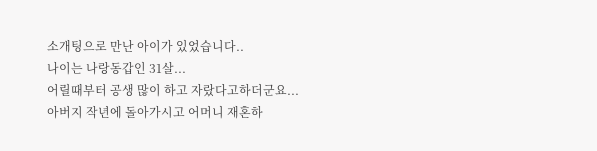소개팅으로 만난 아이가 있었습니다..
나이는 나랑동갑인 31살...
어릴때부터 공생 많이 하고 자랐다고하더군요...
아버지 작년에 돌아가시고 어머니 재혼하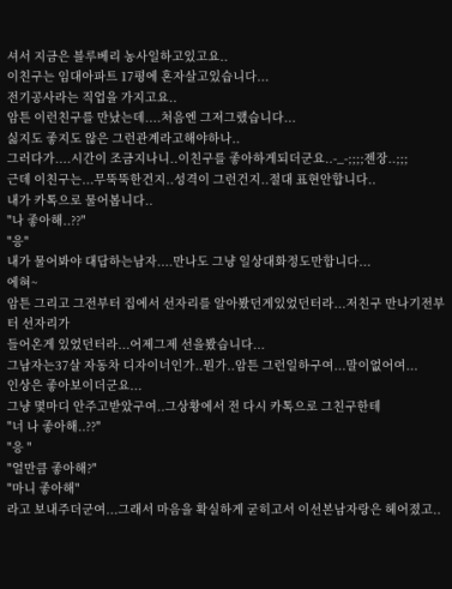셔서 지금은 블루베리 농사일하고있고요..
이친구는 임대아파트 17평에 혼자살고있습니다...
전기공사라는 직업을 가지고요..
암튼 이런친구를 만났는데....처음엔 그저그랬습니다...
싫지도 좋지도 않은 그런관계라고해야하나..
그러다가....시간이 조금지나니..이친구를 좋아하게되더군요..-_-;;;;젠장..;;;
근데 이친구는...무뚝뚝한건지..성격이 그런건지..절대 표현안합니다..
내가 카톡으로 물어봅니다..
"나 좋아해..??"
"응"
내가 물어봐야 대답하는남자....만나도 그냥 일상대화정도만합니다...
에혀~
암튼 그리고 그전부터 집에서 선자리를 알아봤던게있었던터라...저친구 만나기전부터 선자리가
들어온게 있었던터라...어제그제 선을봤습니다...
그남자는37살 자동차 디자이너인가..뭔가..암튼 그런일하구여...말이없어여...
인상은 좋아보이더군요...
그냥 몇마디 안주고받았구여..그상황에서 전 다시 카톡으로 그친구한테
"너 나 좋아해..??"
"응 "
"얼만큼 좋아해?"
"마니 좋아해"
라고 보내주더군여...그래서 마음을 확실하게 굳히고서 이선본남자랑은 헤어졌고..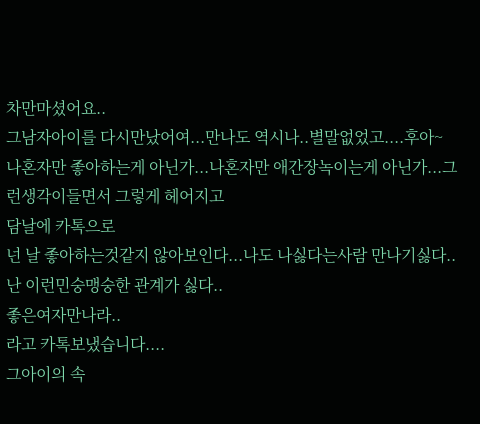차만마셨어요..
그남자아이를 다시만났어여...만나도 역시나..별말없었고....후아~
나혼자만 좋아하는게 아닌가...나혼자만 애간장녹이는게 아닌가...그런생각이들면서 그렇게 헤어지고
담날에 카톡으로
넌 날 좋아하는것같지 않아보인다...나도 나싫다는사람 만나기싫다..난 이런민숭맹숭한 관계가 싫다..
좋은여자만나라..
라고 카톡보냈습니다....
그아이의 속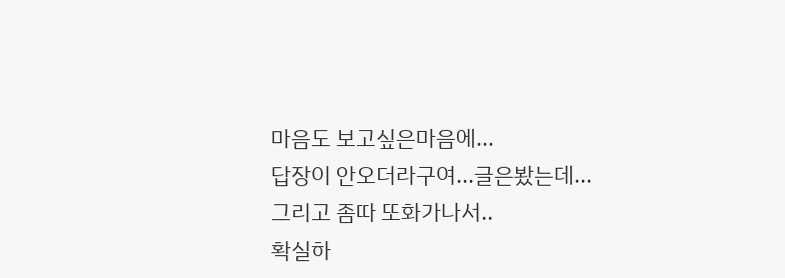마음도 보고싶은마음에...
답장이 안오더라구여...글은봤는데...
그리고 좀따 또화가나서..
확실하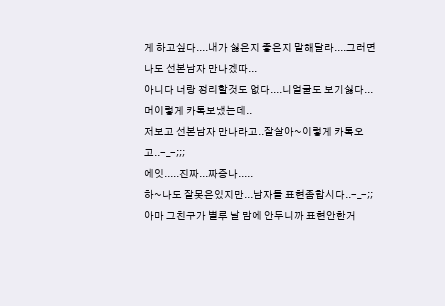게 하고싶다....내가 싫은지 좋은지 말해달라....그러면 나도 선본남자 만나겠따...
아니다 너랑 정리할것도 없다....니얼굴도 보기싫다...
머이렇게 카톡보냈는데..
저보고 선본남자 만나라고..잘살아~이렇게 카톡오고..-_-;;;
에잇.....진짜...짜증나.....
하~나도 잘못은있지만...남자들 표현좀합시다..-_-;;
아마 그친구가 별루 날 맘에 안두니까 표현안한거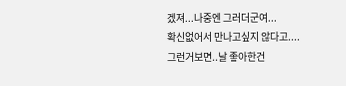겠져...나중엔 그러더군여...
확신없어서 만나고싶지 않다고....
그런거보면..날 좋아한건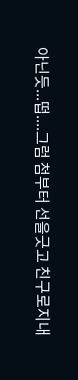아닌듯...떱....그럼 첨부터 선을긋고 친구로지내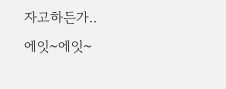자고하든가..
에잇~에잇~